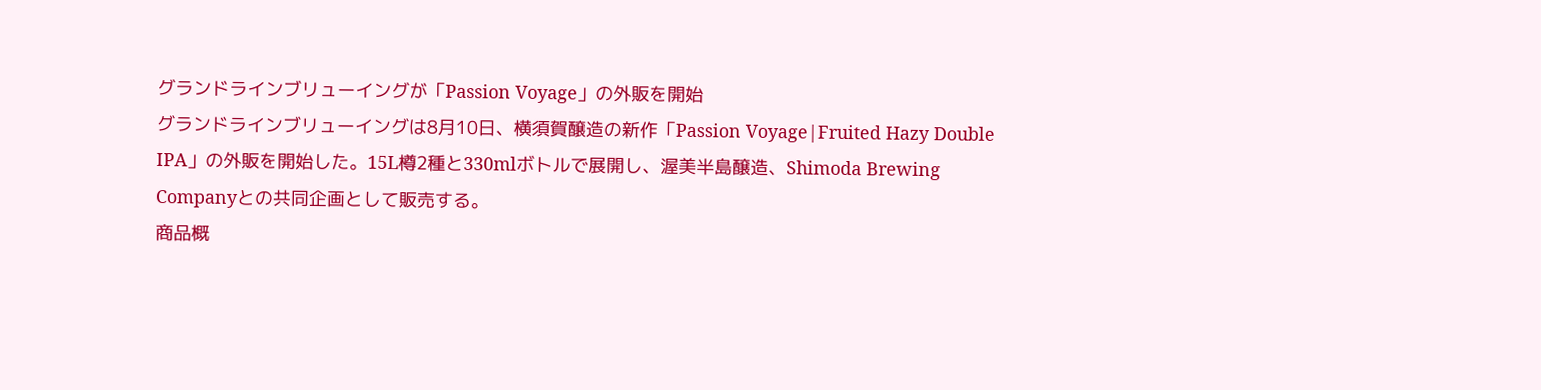グランドラインブリューイングが「Passion Voyage」の外販を開始
グランドラインブリューイングは8月10日、横須賀醸造の新作「Passion Voyage|Fruited Hazy Double IPA」の外販を開始した。15L樽2種と330mlボトルで展開し、渥美半島醸造、Shimoda Brewing Companyとの共同企画として販売する。
商品概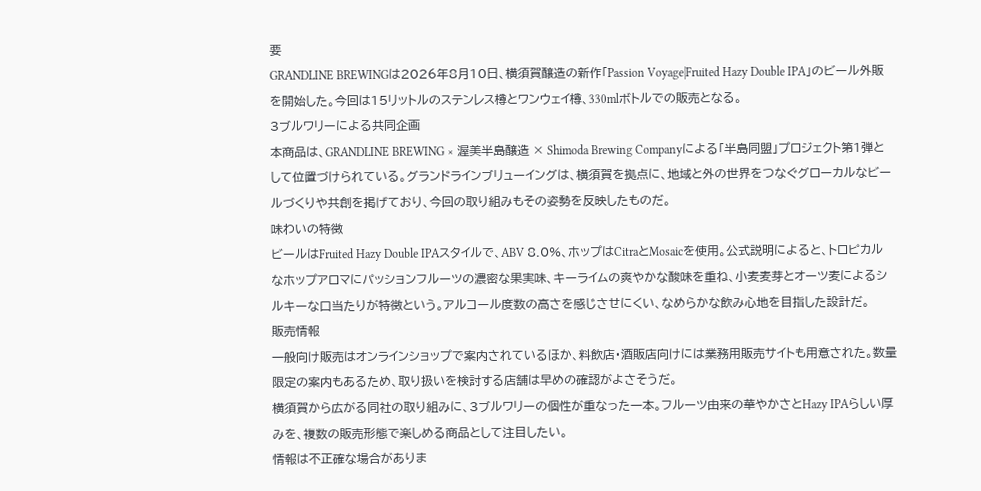要
GRANDLINE BREWINGは2026年8月10日、横須賀醸造の新作「Passion Voyage|Fruited Hazy Double IPA」のビール外販を開始した。今回は15リットルのステンレス樽とワンウェイ樽、330mlボトルでの販売となる。
3ブルワリーによる共同企画
本商品は、GRANDLINE BREWING × 渥美半島醸造 × Shimoda Brewing Companyによる「半島同盟」プロジェクト第1弾として位置づけられている。グランドラインブリューイングは、横須賀を拠点に、地域と外の世界をつなぐグローカルなビールづくりや共創を掲げており、今回の取り組みもその姿勢を反映したものだ。
味わいの特徴
ビールはFruited Hazy Double IPAスタイルで、ABV 8.0%、ホップはCitraとMosaicを使用。公式説明によると、トロピカルなホップアロマにパッションフルーツの濃密な果実味、キーライムの爽やかな酸味を重ね、小麦麦芽とオーツ麦によるシルキーな口当たりが特徴という。アルコール度数の高さを感じさせにくい、なめらかな飲み心地を目指した設計だ。
販売情報
一般向け販売はオンラインショップで案内されているほか、料飲店・酒販店向けには業務用販売サイトも用意された。数量限定の案内もあるため、取り扱いを検討する店舗は早めの確認がよさそうだ。
横須賀から広がる同社の取り組みに、3ブルワリーの個性が重なった一本。フルーツ由来の華やかさとHazy IPAらしい厚みを、複数の販売形態で楽しめる商品として注目したい。
情報は不正確な場合がありま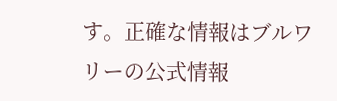す。正確な情報はブルワリーの公式情報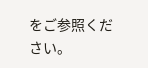をご参照ください。